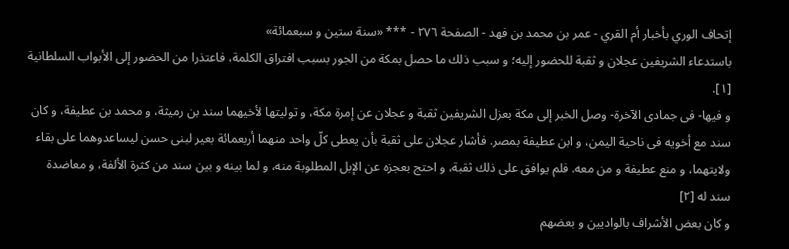إتحاف الوري بأخبار أم القري - عمر بن محمد بن فهد - الصفحة ٢٧٦ - *** «سنة ستين و سبعمائة»
باستدعاء الشريفين عجلان و ثقبة للحضور إليه؛ و سبب ذلك ما حصل بمكة من الجور بسبب افتراق الكلمة، فاعتذرا من الحضور إلى الأبواب السلطانية [١].
و فيها- فى جمادى الآخرة- وصل الخبر إلى مكة بعزل الشريفين ثقبة و عجلان عن إمرة مكة، و توليتها لأخيهما سند بن رميثة، و محمد بن عطيفة، و كان سند مع أخويه فى ناحية اليمن، و ابن عطيفة بمصر. فأشار عجلان على ثقبة بأن يعطى كلّ واحد منهما أربعمائة بعير لبنى حسن ليساعدوهما على بقاء ولايتهما، و منع عطيفة و من معه. فلم يوافق على ذلك ثقبة، و احتج بعجزه عن الإبل المطلوبة منه، و لما بينه و بين سند من كثرة الألفة، و معاضدة سند له [٢]
و كان بعض الأشراف بالواديين و بعضهم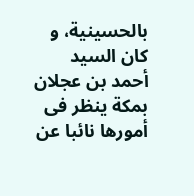بالحسينية، و كان السيد أحمد بن عجلان بمكة ينظر فى أمورها نائبا عن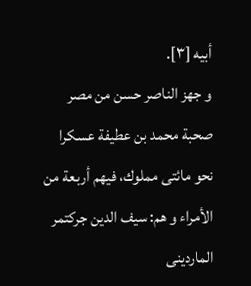أبيه [٣].
و جهز الناصر حسن من مصر صحبة محمد بن عطيفة عسكرا نحو مائتى مملوك، فيهم أربعة من الأمراء و هم: سيف الدين جركتمر الماردينى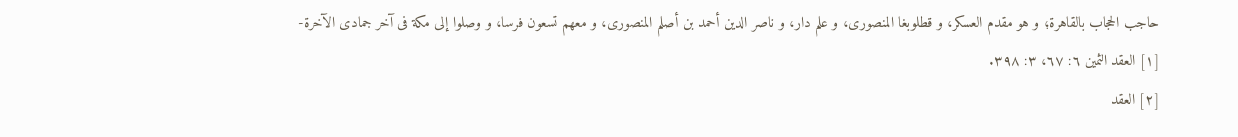حاجب الحجاب بالقاهرة؛ و هو مقدم العسكر، و قطلوبغا المنصورى، و علم دار، و ناصر الدين أحمد بن أصلم المنصورى، و معهم تسعون فرسا، و وصلوا إلى مكة فى آخر جمادى الآخرة-
[١] العقد الثمين ٦: ٦٧، ٣: ٣٩٨.
[٢] العقد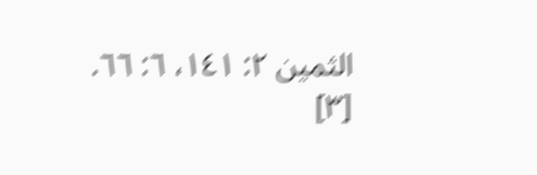الثمين ٢: ١٤١، ٦: ٦٦.
[٣]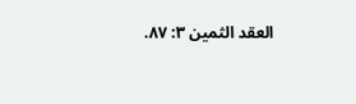العقد الثمين ٣: ٨٧.